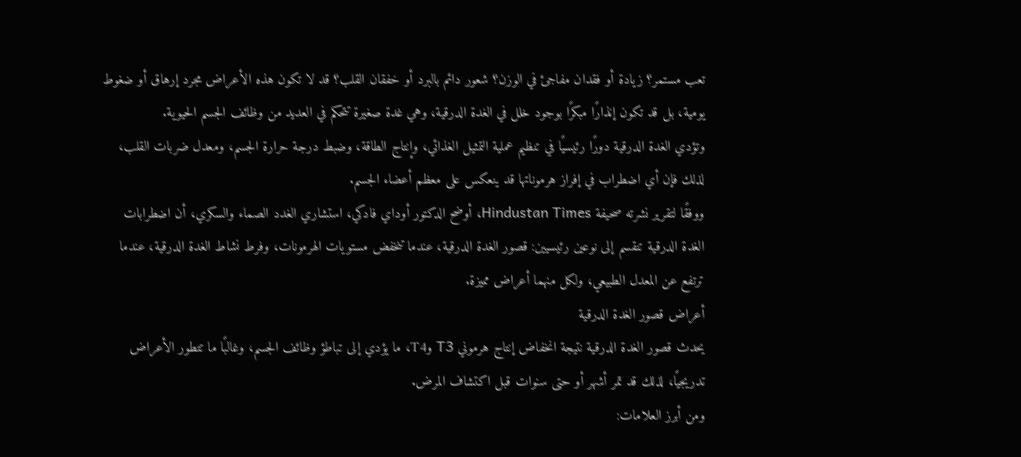تعب مستمر؟ زيادة أو فقدان مفاجئ في الوزن؟ شعور دائم بالبرد أو خفقان القلب؟ قد لا تكون هذه الأعراض مجرد إرهاق أو ضغوط يومية، بل قد تكون إنذارًا مبكرًا بوجود خلل في الغدة الدرقية، وهي غدة صغيرة تتحكم في العديد من وظائف الجسم الحيوية.
وتؤدي الغدة الدرقية دورًا رئيسيًا في تنظيم عملية التمثيل الغذائي، وإنتاج الطاقة، وضبط درجة حرارة الجسم، ومعدل ضربات القلب، لذلك فإن أي اضطراب في إفراز هرموناتها قد ينعكس على معظم أعضاء الجسم.
ووفقًا لتقرير نشرته صحيفة Hindustan Times، أوضح الدكتور أوداي فادكي، استشاري الغدد الصماء والسكري، أن اضطرابات الغدة الدرقية تنقسم إلى نوعين رئيسيين: قصور الغدة الدرقية، عندما تنخفض مستويات الهرمونات، وفرط نشاط الغدة الدرقية، عندما ترتفع عن المعدل الطبيعي، ولكل منهما أعراض مميزة.
أعراض قصور الغدة الدرقية
يحدث قصور الغدة الدرقية نتيجة انخفاض إنتاج هرموني T3 وT4، ما يؤدي إلى تباطؤ وظائف الجسم، وغالبًا ما تتطور الأعراض تدريجيًا، لذلك قد تمر أشهر أو حتى سنوات قبل اكتشاف المرض.
ومن أبرز العلامات: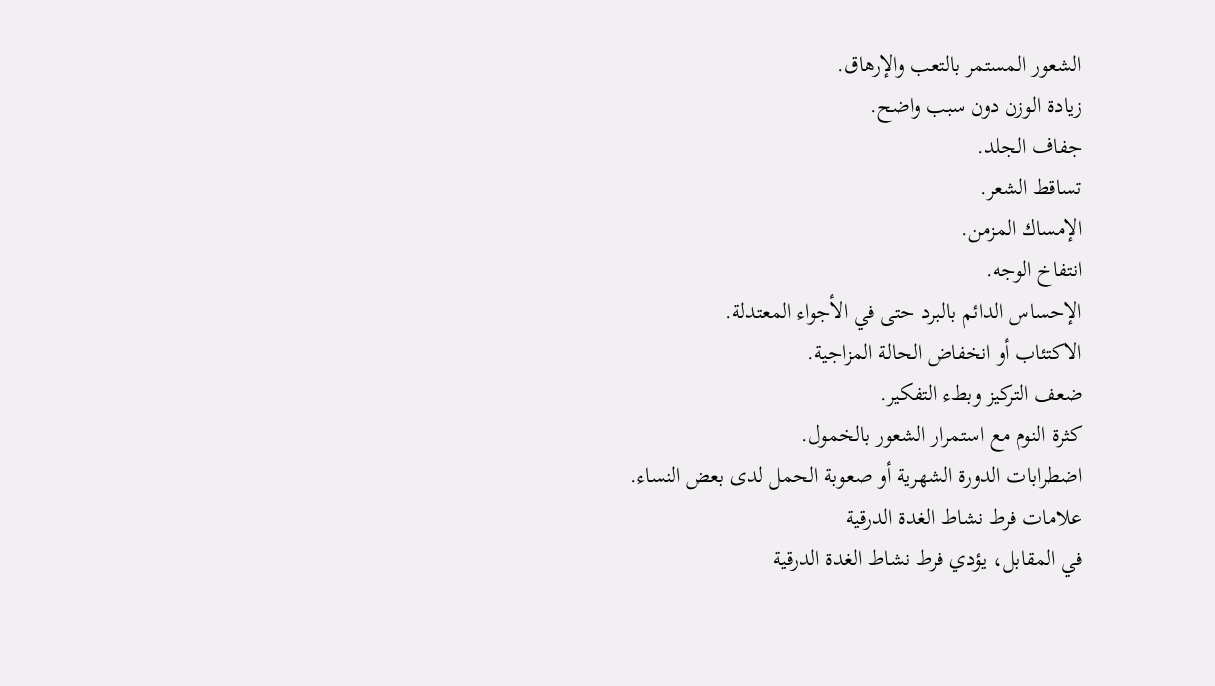الشعور المستمر بالتعب والإرهاق.
زيادة الوزن دون سبب واضح.
جفاف الجلد.
تساقط الشعر.
الإمساك المزمن.
انتفاخ الوجه.
الإحساس الدائم بالبرد حتى في الأجواء المعتدلة.
الاكتئاب أو انخفاض الحالة المزاجية.
ضعف التركيز وبطء التفكير.
كثرة النوم مع استمرار الشعور بالخمول.
اضطرابات الدورة الشهرية أو صعوبة الحمل لدى بعض النساء.
علامات فرط نشاط الغدة الدرقية
في المقابل، يؤدي فرط نشاط الغدة الدرقية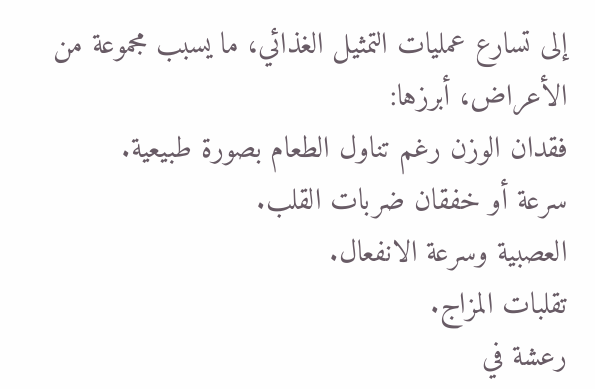إلى تسارع عمليات التمثيل الغذائي، ما يسبب مجموعة من الأعراض، أبرزها:
فقدان الوزن رغم تناول الطعام بصورة طبيعية.
سرعة أو خفقان ضربات القلب.
العصبية وسرعة الانفعال.
تقلبات المزاج.
رعشة في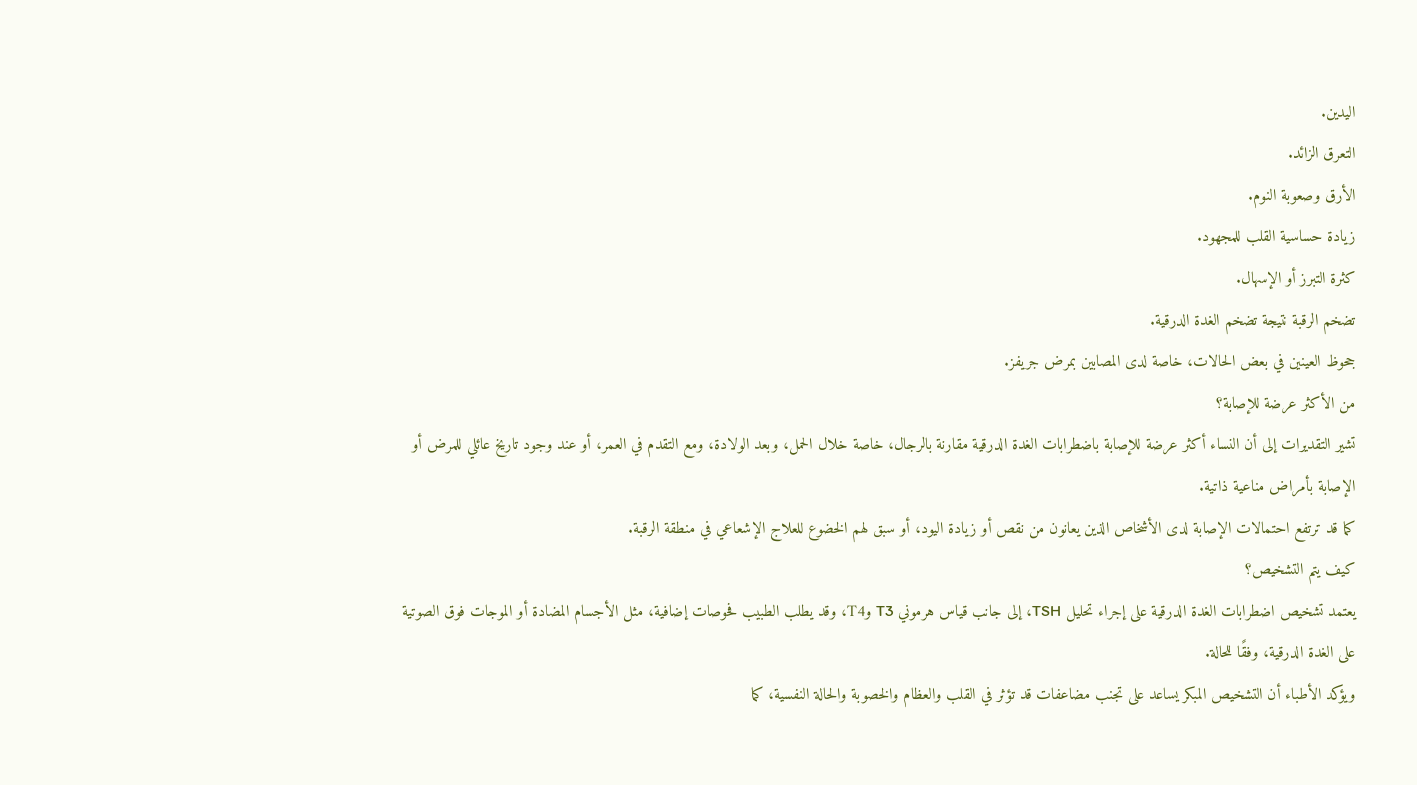اليدين.
التعرق الزائد.
الأرق وصعوبة النوم.
زيادة حساسية القلب للمجهود.
كثرة التبرز أو الإسهال.
تضخم الرقبة نتيجة تضخم الغدة الدرقية.
جحوظ العينين في بعض الحالات، خاصة لدى المصابين بمرض جريفز.
من الأكثر عرضة للإصابة؟
تشير التقديرات إلى أن النساء أكثر عرضة للإصابة باضطرابات الغدة الدرقية مقارنة بالرجال، خاصة خلال الحمل، وبعد الولادة، ومع التقدم في العمر، أو عند وجود تاريخ عائلي للمرض أو الإصابة بأمراض مناعية ذاتية.
كما قد ترتفع احتمالات الإصابة لدى الأشخاص الذين يعانون من نقص أو زيادة اليود، أو سبق لهم الخضوع للعلاج الإشعاعي في منطقة الرقبة.
كيف يتم التشخيص؟
يعتمد تشخيص اضطرابات الغدة الدرقية على إجراء تحليل TSH، إلى جانب قياس هرموني T3 وT4، وقد يطلب الطبيب فحوصات إضافية، مثل الأجسام المضادة أو الموجات فوق الصوتية على الغدة الدرقية، وفقًا للحالة.
ويؤكد الأطباء أن التشخيص المبكر يساعد على تجنب مضاعفات قد تؤثر في القلب والعظام والخصوبة والحالة النفسية، كما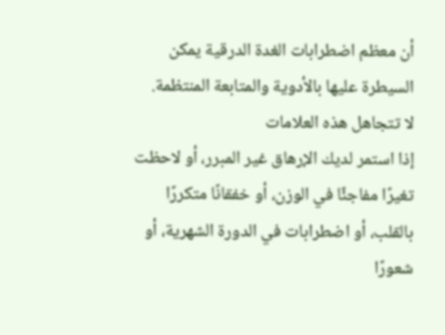أن معظم اضطرابات الغدة الدرقية يمكن السيطرة عليها بالأدوية والمتابعة المنتظمة.
لا تتجاهل هذه العلامات
إذا استمر لديك الإرهاق غير المبرر، أو لاحظت تغيرًا مفاجئًا في الوزن، أو خفقانًا متكررًا بالقلب، أو اضطرابات في الدورة الشهرية، أو شعورًا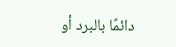دائمًا بالبرد أو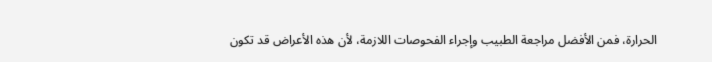الحرارة، فمن الأفضل مراجعة الطبيب وإجراء الفحوصات اللازمة، لأن هذه الأعراض قد تكون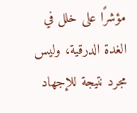مؤشرًا على خلل في الغدة الدرقية، وليس مجرد نتيجة للإجهاد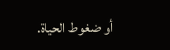أو ضغوط الحياة.